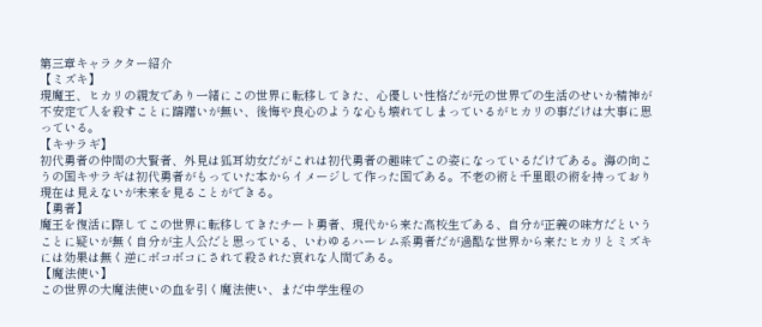第三章キャラクター紹介
【ミズキ】
現魔王、ヒカリの親友であり一緒にこの世界に転移してきた、心優しい性格だが元の世界での生活のせいか精神が不安定で人を殺すことに躊躇いが無い、後悔や良心のような心も壊れてしまっているがヒカリの事だけは大事に思っている。
【キサラギ】
初代勇者の仲間の大賢者、外見は狐耳幼女だがこれは初代勇者の趣味でこの姿になっているだけである。海の向こうの国キサラギは初代勇者がもっていた本からイメージして作った国である。不老の術と千里眼の術を持っており現在は見えないが未来を見ることができる。
【勇者】
魔王を復活に際してこの世界に転移してきたチート勇者、現代から来た高校生である、自分が正義の味方だということに疑いが無く自分が主人公だと思っている、いわゆるハーレム系勇者だが過酷な世界から来たヒカリとミズキには効果は無く逆にボコボコにされて殺された哀れな人間である。
【魔法使い】
この世界の大魔法使いの血を引く魔法使い、まだ中学生程の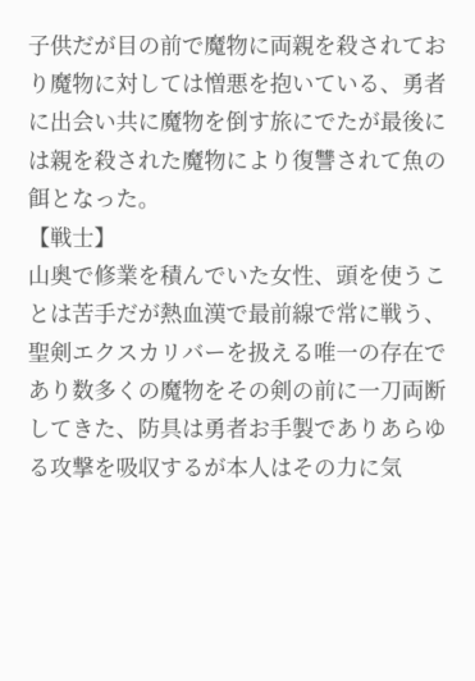子供だが目の前で魔物に両親を殺されており魔物に対しては憎悪を抱いている、勇者に出会い共に魔物を倒す旅にでたが最後には親を殺された魔物により復讐されて魚の餌となった。
【戦士】
山奥で修業を積んでいた女性、頭を使うことは苦手だが熱血漢で最前線で常に戦う、聖剣エクスカリバーを扱える唯一の存在であり数多くの魔物をその剣の前に一刀両断してきた、防具は勇者お手製でありあらゆる攻撃を吸収するが本人はその力に気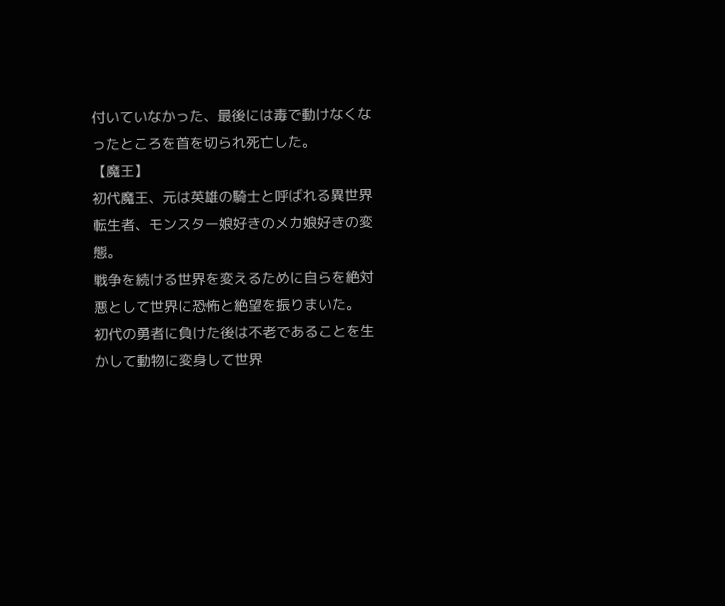付いていなかった、最後には毒で動けなくなったところを首を切られ死亡した。
【魔王】
初代魔王、元は英雄の騎士と呼ばれる異世界転生者、モンスター娘好きのメカ娘好きの変態。
戦争を続ける世界を変えるために自らを絶対悪として世界に恐怖と絶望を振りまいた。
初代の勇者に負けた後は不老であることを生かして動物に変身して世界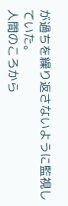が過ちを繰り返さないように監視していた。
人間のころから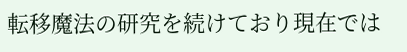転移魔法の研究を続けており現在では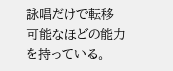詠唱だけで転移可能なほどの能力を持っている。